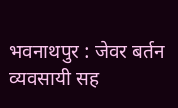भवनाथपुर : जेवर बर्तन व्यवसायी सह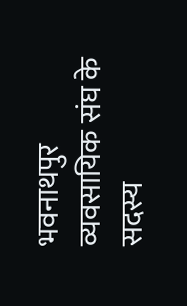भवनाथपुर व्यवसायिक संघ के सदस्य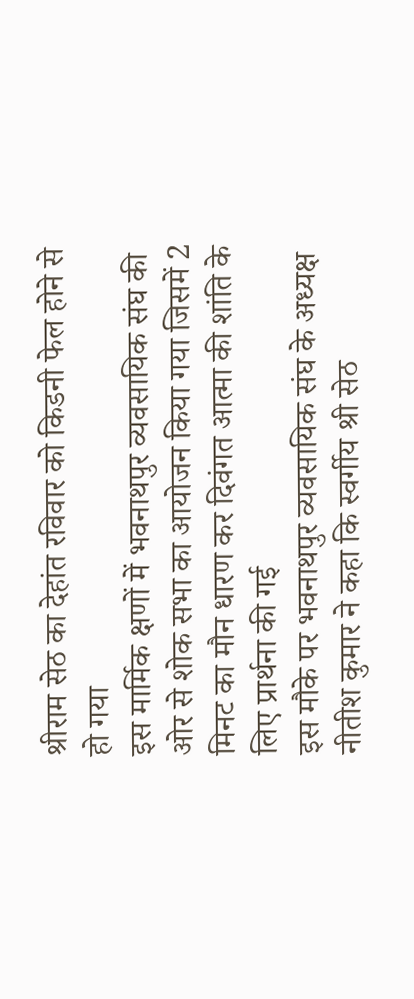श्रीराम सेठ का देहांत रविवार को किडनी फेल होने से हो गया
इस मार्मिक क्षणों में भवनाथपुर व्यवसायिक संघ की ओर से शोक सभा का आयोजन किया गया जिसमें 2 मिनट का मौन धारण कर दिवंगत आत्मा की शांति के लिए प्रार्थना की गई
इस मौके पर भवनाथपुर व्यवसायिक संघ के अध्यक्ष नीतीश कुमार ने कहा कि स्वर्गीय श्री सेठ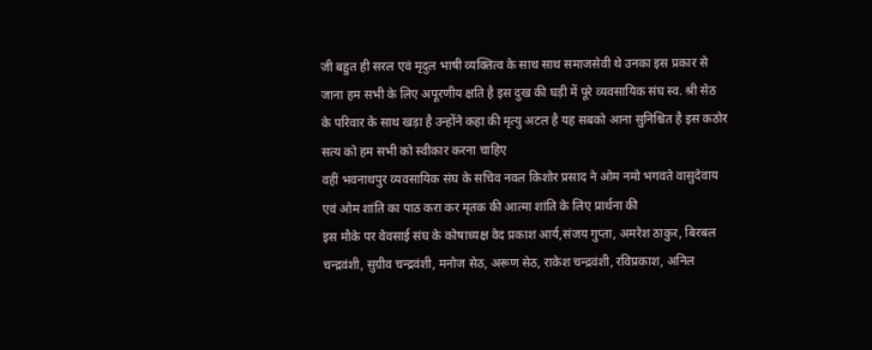जी बहुत ही सरल एवं मृदुल भाषी व्यक्तित्व के साथ साथ समाजसेवी थे उनका इस प्रकार से जाना हम सभी के लिए अपूरणीय क्षति है इस दुख की घड़ी में पूरे व्यवसायिक संघ स्व. श्री सेठ के परिवार के साथ खड़ा है उन्होंने कहा की मृत्यु अटल है यह सबको आना सुनिश्चित है इस कठोर सत्य को हम सभी को स्वीकार करना चाहिए
वहीं भवनाथपुर व्यवसायिक संघ के सचिव नवल किशोर प्रसाद ने ओम नमो भगवते वासुदेवाय एवं ओम शांति का पाठ करा कर मृतक की आत्मा शांति के लिए प्रार्थना की
इस मौके पर वेवसाई संघ के कोषाध्यक्ष वेद प्रकाश आर्य,संजय गुप्ता, अमरेश ठाकुर, बिरबल चन्द्रवंशी, सुग्रीव चन्द्रवंशी, मनोज सेठ, अरूण सेठ, राकेश चन्द्रवंशी, रविप्रकाश, अनिल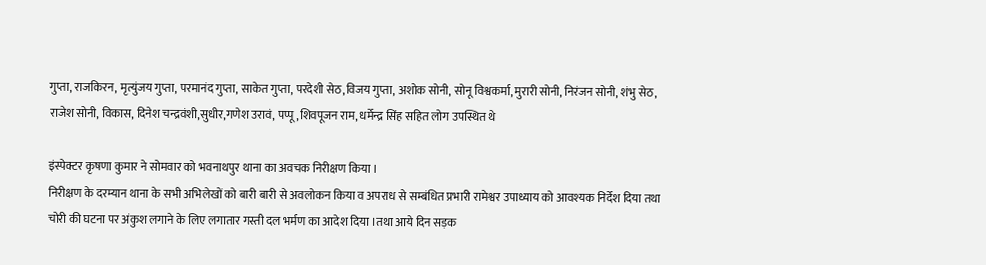गुप्ता, राजकिरन, मृत्युंजय गुप्ता, परमानंद गुप्ता, साकेत गुप्ता, परदेशी सेठ,विजय गुप्ता, अशोक सोनी, सोनू विश्वकर्मा, मुरारी सोनी, निरंजन सोनी, शंभु सेठ, राजेश सोनी, विकास, दिनेश चन्द्रवंशी,सुधीर,गणेश उरावं, पप्पू,शिवपूजन राम, धर्मेन्द्र सिंह सहित लोग उपस्थित थे

इंस्पेक्टर कृषणा कुमार ने सोमवार को भवनाथपुर थाना का अवचक निरीक्षण किया ।
निरीक्षण के दरम्यान थाना के सभी अभिलेखों को बारी बारी से अवलोकन किया व अपराध से सम्बंधित प्रभारी रामेश्वर उपाध्याय को आवश्यक निर्देश दिया तथा चोरी की घटना पर अंकुश लगाने के लिए लगातार गस्ती दल भर्मण का आदेश दिया ।तथा आये दिन सड़क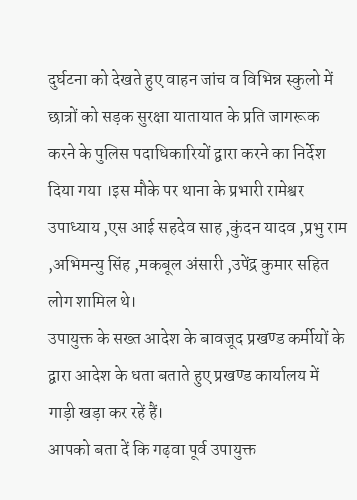दुर्घटना को देखते हुए वाहन जांच व विभिन्न स्कुलो में छात्रों को सड़क सुरक्षा यातायात के प्रति जागरूक करने के पुलिस पदाधिकारियों द्वारा करने का निर्देश दिया गया ।इस मौके पर थाना के प्रभारी रामेश्वर उपाध्याय ,एस आई सहदेव साह ,कुंदन यादव ,प्रभु राम ,अभिमन्यु सिंह ,मकबूल अंसारी ,उपेंद्र कुमार सहित लोग शामिल थे।
उपायुक्त के सख्त आदेश के बावजूद प्रखण्ड कर्मीयों के द्वारा आदेश के धता बताते हुए प्रखण्ड कार्यालय में गाड़ी खड़ा कर रहें हैं।
आपको बता दें कि गढ़वा पूर्व उपायुक्त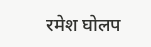रमेश घोलप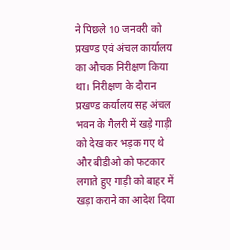ने पिछले 10 जनवरी को प्रखण्ड एवं अंचल कार्यालय का औचक निरीक्षण किया था। निरीक्षण के दौरान प्रखण्ड कर्यालय सह अंचल भवन के गैलरी में खड़े गाड़ी को देख कर भड़क गए थे और बीडीओ को फटकार लगाते हुए गाड़ी को बाहर में खड़ा कराने का आदेश दिया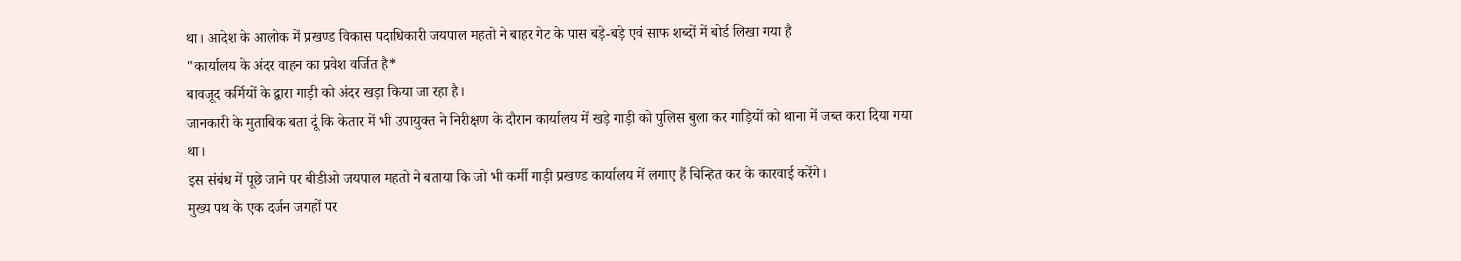था। आदेश के आलोक में प्रखण्ड विकास पदाधिकारी जयपाल महतो ने बाहर गेट के पास बड़े-बड़े एवं साफ शब्दों में बोर्ड लिखा गया है
"कार्यालय के अंदर वाहन का प्रवेश वर्जित है*
बावजूद कर्मियों के द्वारा गाड़ी को अंदर खड़ा किया जा रहा है।
जानकारी के मुताबिक बता दूं कि केतार में भी उपायुक्त ने निरीक्षण के दौरान कार्यालय में खड़े गाड़ी को पुलिस बुला कर गाड़ियों को थाना में जब्त करा दिया गया था।
इस संबंध में पूछे जाने पर बीडीओ जयपाल महतो ने बताया कि जो भी कर्मी गाड़ी प्रखण्ड कार्यालय में लगाए हैं चिन्हित कर के कारवाई करेंगे।
मुख्य पथ के एक दर्जन जगहों पर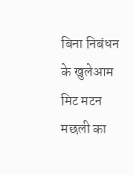बिना निबंधन के खुलेआम मिट मटन मछली का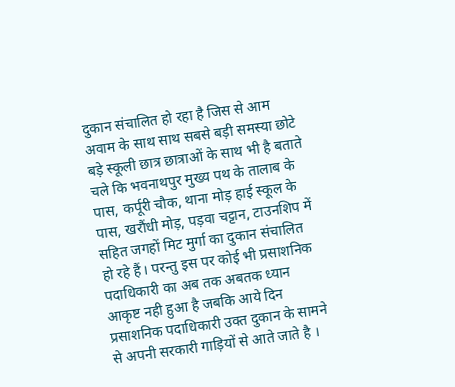दुकान संचालित हो रहा है जिस से आम अवाम के साथ साथ सबसे बड़ी समस्या छोटे बड़े स्कूली छात्र छात्राओं के साथ भी है बताते चले कि भवनाथपुर मुख्य पथ के तालाब के पास, कर्पूरी चौक, थाना मोड़ हाई स्कूल के पास, खरौंधी मोड़, पड़वा चट्टान, टाउनशिप में सहित जगहों मिट मुर्गा का दुकान संचालित हो रहे हैं। परन्तु इस पर कोई भी प्रसाशनिक पदाधिकारी का अब तक अबतक ध्यान आकृष्ट नही हुआ है जबकि आये दिन प्रसाशनिक पदाधिकारी उक्त दुकान के सामने से अपनी सरकारी गाड़ियों से आते जाते है ।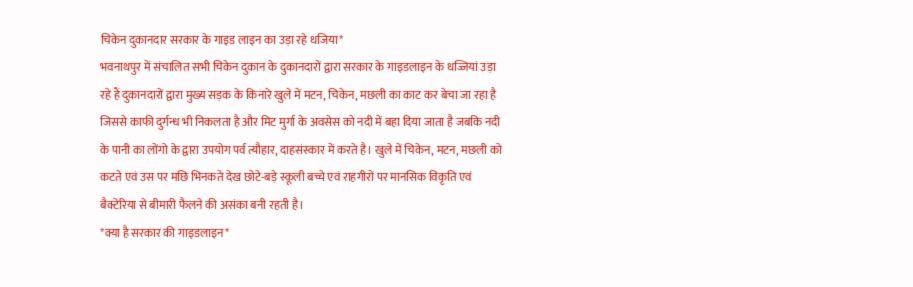चिकेन दुकानदार सरकार के गाइड लाइन का उड़ा रहे धजिया*
भवनाथपुर में संचालित सभी चिकेन दुकान के दुकानदारों द्वारा सरकार के गाइडलाइन के धज्जियां उड़ा रहे हैं दुकानदारों द्वारा मुख्य सड़क के किनारे खुले में मटन, चिकेन, मछली का काट कर बेचा जा रहा है जिससे काफी दुर्गन्ध भी निकलता है और मिट मुर्गा के अवसेस को नदी में बहा दिया जाता है जबकि नदी के पानी का लोंगो के द्वारा उपयोग पर्व त्यौहार, दाहसंस्कार में करते है। खुले में चिकेन, मटन, मछली को कटते एवं उस पर मछि भिनकते देख छोटे-बड़े स्कूली बच्चे एवं राहगीरों पर मानसिक विकृति एवं बैक्टेरिया से बीमारी फैलने की असंका बनी रहती है।
*क्या है सरकार की गाइडलाइन*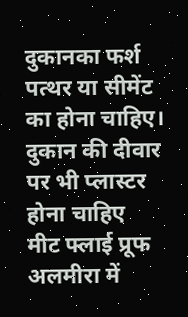दुकानका फर्श पत्थर या सीमेंट का होना चाहिए।
दुकान की दीवार पर भी प्लास्टर होना चाहिए
मीट फ्लाई प्रूफ अलमीरा में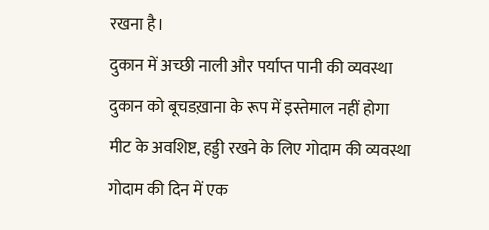रखना है।
दुकान में अच्छी नाली और पर्याप्त पानी की व्यवस्था
दुकान को बूचडख़ाना के रूप में इस्तेमाल नहीं होगा
मीट के अवशिष्ट, हड्डी रखने के लिए गोदाम की व्यवस्था
गोदाम की दिन में एक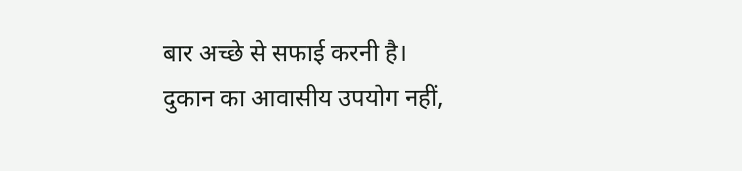बार अच्छे से सफाई करनी है।
दुकान का आवासीय उपयोग नहीं,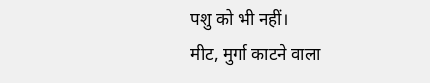पशु को भी नहीं।
मीट, मुर्गा काटने वाला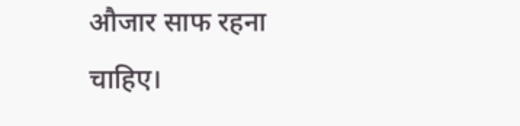औजार साफ रहना चाहिए।